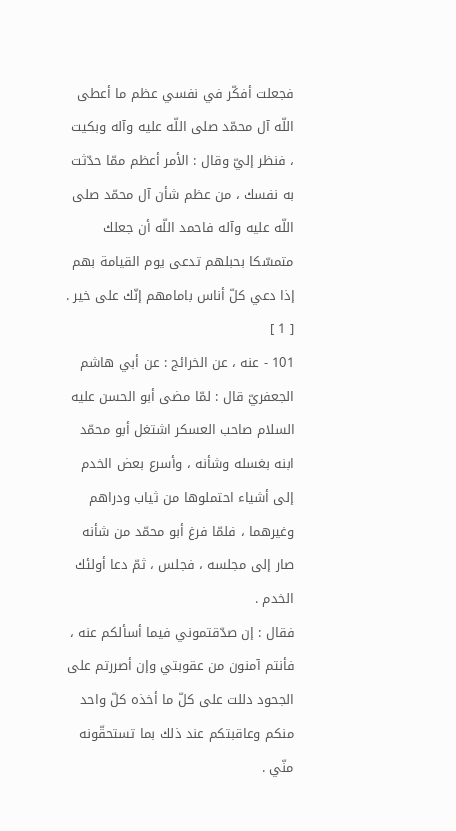فجعلت أفكّر في نفسي عظم ما أعطى اللّه آل محمّد صلى اللّه عليه وآله وبكيت ، فنظر إليّ وقال : الأمر أعظم ممّا حدّثت به نفسك ، من عظم شأن آل محمّد صلى اللّه عليه وآله فاحمد اللّه أن جعلك متمسّكا بحبلهم تدعى يوم القيامة بهم إذا دعي كلّ أناس بامامهم إنّك على خير . [ 1 ]
101 - عنه ، عن الخرائج : عن أبي هاشم الجعفريّ قال : لمّا مضى أبو الحسن عليه السلام صاحب العسكر اشتغل أبو محمّد ابنه بغسله وشأنه ، وأسرع بعض الخدم إلى أشياء احتملوها من ثياب ودراهم وغيرهما ، فلمّا فرغ أبو محمّد من شأنه صار إلى مجلسه ، فجلس ، ثمّ دعا أولئك الخدم .
فقال : إن صدّقتموني فيما أسألكم عنه ، فأنتم آمنون من عقوبتي وإن أصررتم على الجحود دللت على كلّ ما أخذه كلّ واحد منكم وعاقبتكم عند ذلك بما تستحقّونه منّي .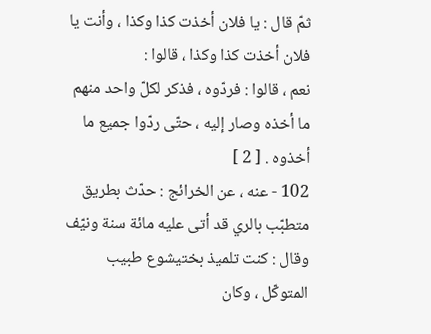ثمّ قال : يا فلان أخذت كذا وكذا ، وأنت يا فلان أخذت كذا وكذا ، قالوا :
نعم ، قالوا : فردّوه ، فذكر لكلّ واحد منهم ما أخذه وصار إليه ، حتّى ردّوا جميع ما أخذوه . [ 2 ]
102 - عنه ، عن الخرائج : حدّث بطريق متطبّب بالري قد أتى عليه مائة سنة ونيّف وقال : كنت تلميذ بختيشوع طبيب المتوكّل ، وكان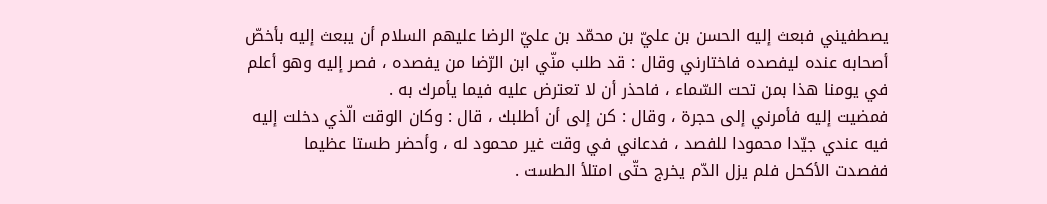يصطفيني فبعث إليه الحسن بن عليّ بن محمّد بن عليّ الرضا عليهم السلام أن يبعث إليه بأخصّ أصحابه عنده ليفصده فاختارني وقال : قد طلب منّي ابن الرّضا من يفصده ، فصر إليه وهو أعلم في يومنا هذا بمن تحت السّماء ، فاحذر أن لا تعترض عليه فيما يأمرك به .
فمضيت إليه فأمرني إلى حجرة ، وقال : كن إلى أن أطلبك ، قال : وكان الوقت الّذي دخلت إليه فيه عندي جيّدا محمودا للفصد ، فدعاني في وقت غير محمود له ، وأحضر طستا عظيما ففصدت الأكحل فلم يزل الدّم يخرج حتّى امتلأ الطست .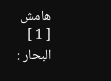هامش
[ 1 ] البحار :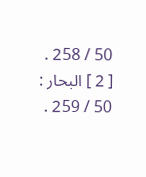50 / 258 .
[ 2 ] البحار : 50 / 259 .